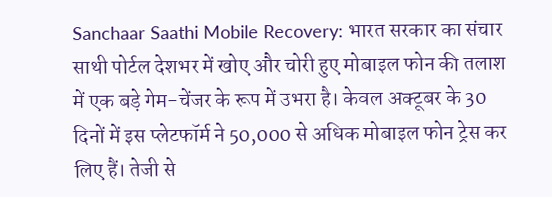Sanchaar Saathi Mobile Recovery: भारत सरकार का संचार साथी पोर्टल देशभर में खोए और चोरी हुए मोबाइल फोन की तलाश में एक बड़े गेम-चेंजर के रूप में उभरा है। केवल अक्टूबर के 30 दिनों में इस प्लेटफॉर्म ने 50,000 से अधिक मोबाइल फोन ट्रेस कर लिए हैं। तेजी से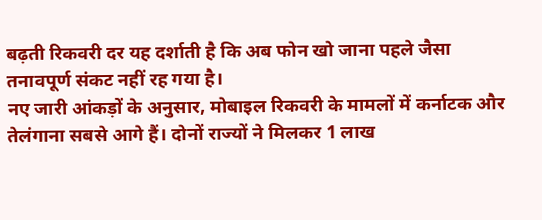बढ़ती रिकवरी दर यह दर्शाती है कि अब फोन खो जाना पहले जैसा तनावपूर्ण संकट नहीं रह गया है।
नए जारी आंकड़ों के अनुसार, मोबाइल रिकवरी के मामलों में कर्नाटक और तेलंगाना सबसे आगे हैं। दोनों राज्यों ने मिलकर 1 लाख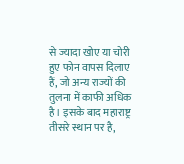से ज्यादा खोए या चोरी हुए फोन वापस दिलाए हैं, जो अन्य राज्यों की तुलना में काफी अधिक है। इसके बाद महाराष्ट्र तीसरे स्थान पर है,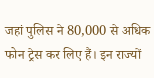जहां पुलिस ने 80,000 से अधिक फोन ट्रेस कर लिए हैं। इन राज्यों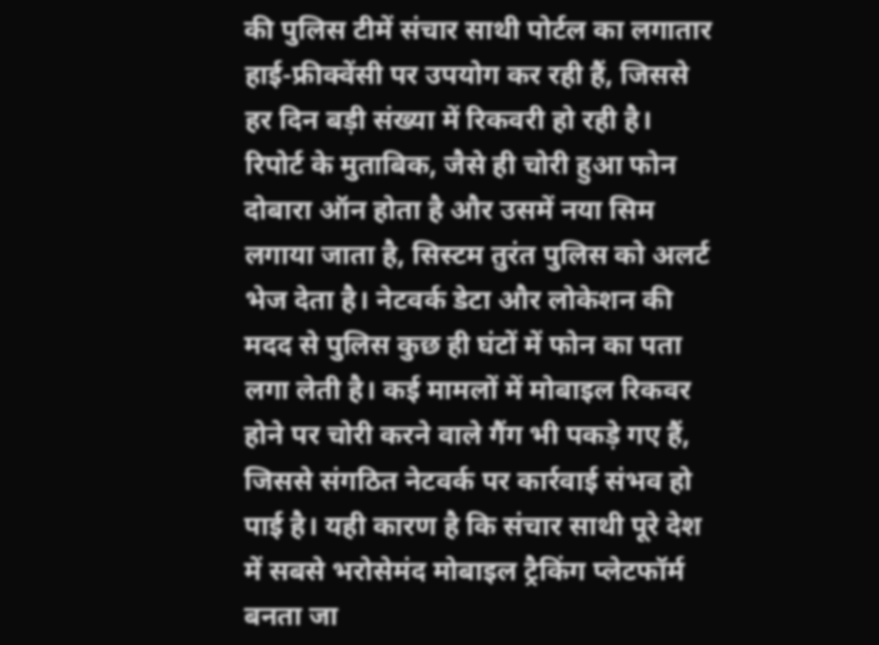की पुलिस टीमें संचार साथी पोर्टल का लगातार हाई-फ्रीक्वेंसी पर उपयोग कर रही हैं, जिससे हर दिन बड़ी संख्या में रिकवरी हो रही है।
रिपोर्ट के मुताबिक, जैसे ही चोरी हुआ फोन दोबारा ऑन होता है और उसमें नया सिम लगाया जाता है, सिस्टम तुरंत पुलिस को अलर्ट भेज देता है। नेटवर्क डेटा और लोकेशन की मदद से पुलिस कुछ ही घंटों में फोन का पता लगा लेती है। कई मामलों में मोबाइल रिकवर होने पर चोरी करने वाले गैंग भी पकड़े गए हैं, जिससे संगठित नेटवर्क पर कार्रवाई संभव हो पाई है। यही कारण है कि संचार साथी पूरे देश में सबसे भरोसेमंद मोबाइल ट्रैकिंग प्लेटफॉर्म बनता जा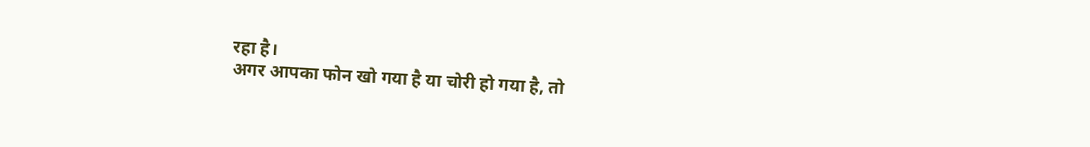रहा है।
अगर आपका फोन खो गया है या चोरी हो गया है, तो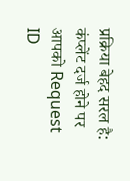प्रक्रिया बेहद सरल है:
कंप्लेंट दर्ज होने पर आपको Request ID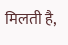मिलती है,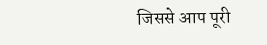जिससे आप पूरी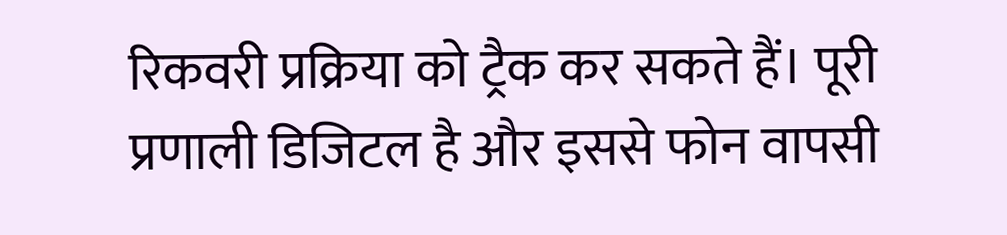रिकवरी प्रक्रिया को ट्रैक कर सकते हैं। पूरी प्रणाली डिजिटल है और इससे फोन वापसी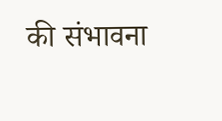की संभावना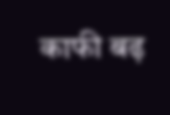काफी बढ़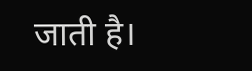जाती है।